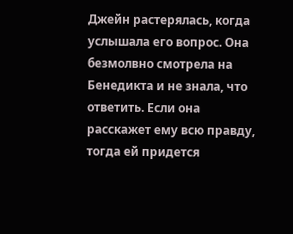Джейн растерялась, когда услышала его вопрос. Она безмолвно смотрела на Бенедикта и не знала, что ответить. Если она расскажет ему всю правду, тогда ей придется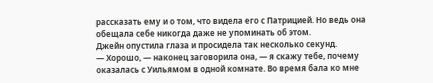рассказать ему и о том, что видела его с Патрицией. Но ведь она обещала себе никогда даже не упоминать об этом.
Джейн опустила глаза и просидела так несколько секунд.
— Хорошо, — наконец заговорила она, — я скажу тебе, почему оказалась с Уильямом в одной комнате. Во время бала ко мне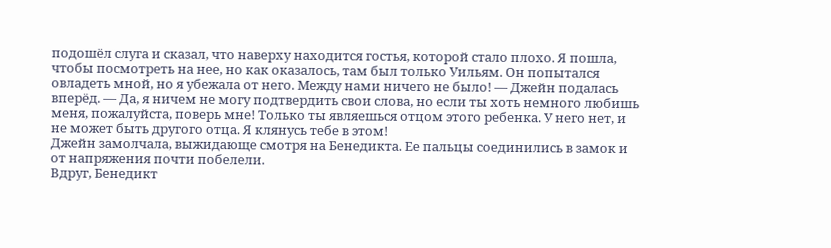подошёл слуга и сказал, что наверху находится гостья, которой стало плохо. Я пошла, чтобы посмотреть на нее, но как оказалось, там был только Уильям. Он попытался овладеть мной, но я убежала от него. Между нами ничего не было! — Джейн подалась вперёд. — Да, я ничем не могу подтвердить свои слова, но если ты хоть немного любишь меня, пожалуйста, поверь мне! Только ты являешься отцом этого ребенка. У него нет, и не может быть другого отца. Я клянусь тебе в этом!
Джейн замолчала, выжидающе смотря на Бенедикта. Ее пальцы соединились в замок и от напряжения почти побелели.
Вдруг, Бенедикт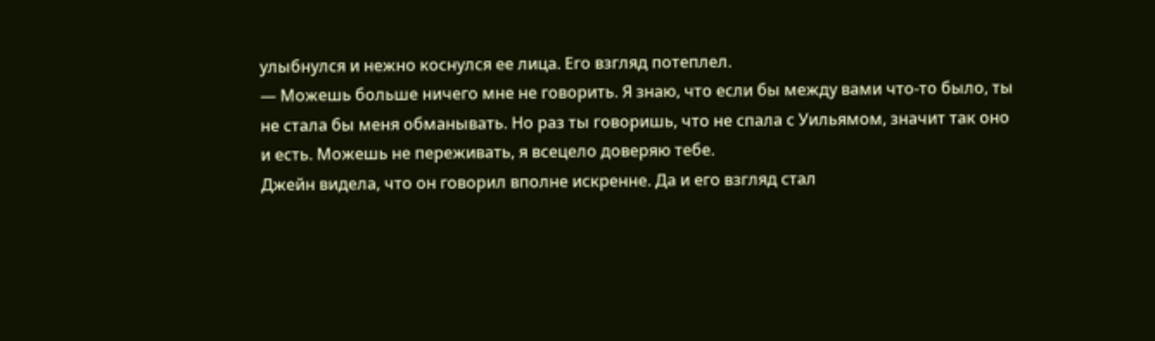улыбнулся и нежно коснулся ее лица. Его взгляд потеплел.
— Можешь больше ничего мне не говорить. Я знаю, что если бы между вами что-то было, ты не стала бы меня обманывать. Но раз ты говоришь, что не спала с Уильямом, значит так оно и есть. Можешь не переживать, я всецело доверяю тебе.
Джейн видела, что он говорил вполне искренне. Да и его взгляд стал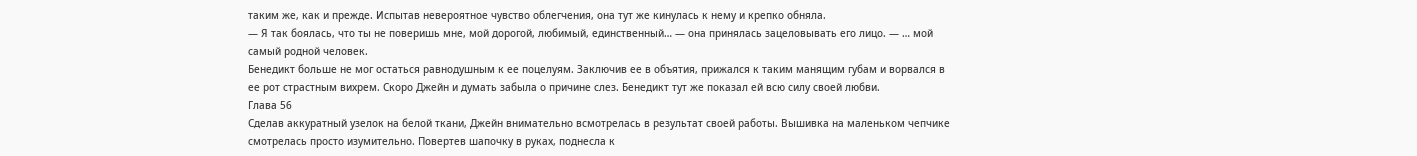таким же, как и прежде. Испытав невероятное чувство облегчения, она тут же кинулась к нему и крепко обняла.
— Я так боялась, что ты не поверишь мне, мой дорогой, любимый, единственный… — она принялась зацеловывать его лицо. — … мой самый родной человек.
Бенедикт больше не мог остаться равнодушным к ее поцелуям. Заключив ее в объятия, прижался к таким манящим губам и ворвался в ее рот страстным вихрем. Скоро Джейн и думать забыла о причине слез. Бенедикт тут же показал ей всю силу своей любви.
Глава 56
Сделав аккуратный узелок на белой ткани, Джейн внимательно всмотрелась в результат своей работы. Вышивка на маленьком чепчике смотрелась просто изумительно. Повертев шапочку в руках, поднесла к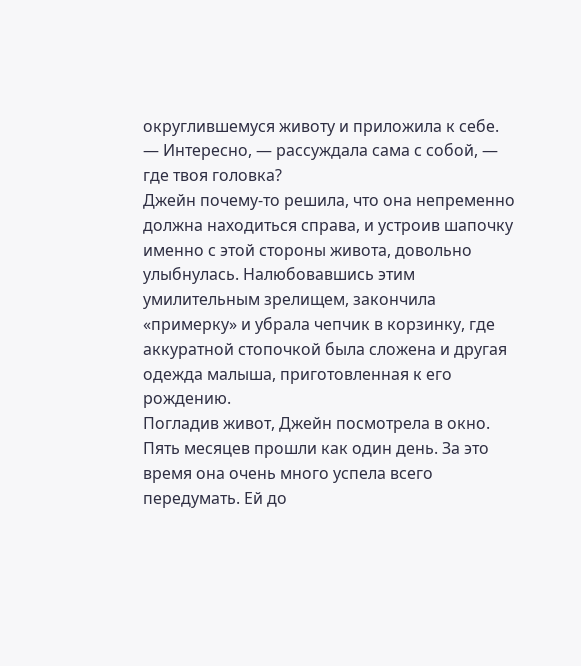округлившемуся животу и приложила к себе.
— Интересно, — рассуждала сама с собой, — где твоя головка?
Джейн почему-то решила, что она непременно должна находиться справа, и устроив шапочку именно с этой стороны живота, довольно улыбнулась. Налюбовавшись этим умилительным зрелищем, закончила «примерку» и убрала чепчик в корзинку, где аккуратной стопочкой была сложена и другая одежда малыша, приготовленная к его рождению.
Погладив живот, Джейн посмотрела в окно. Пять месяцев прошли как один день. За это время она очень много успела всего передумать. Ей до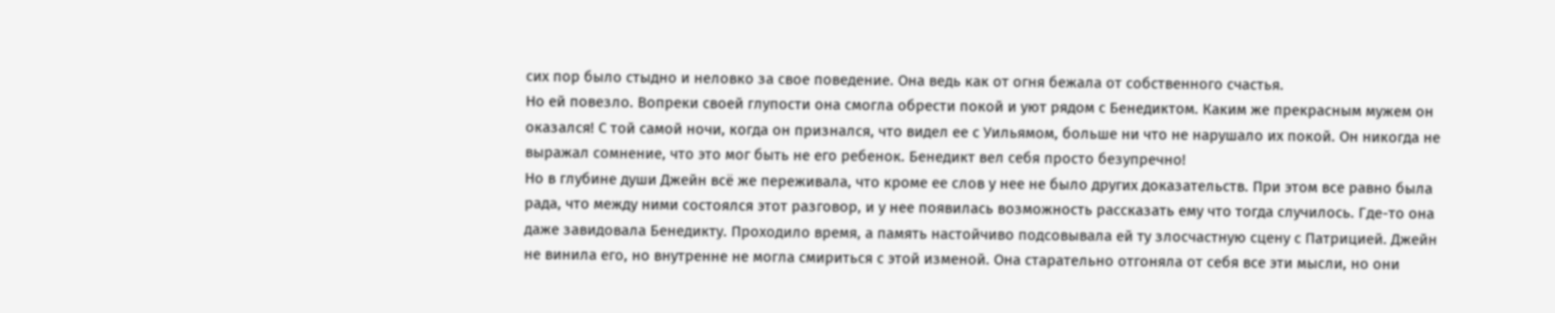сих пор было стыдно и неловко за свое поведение. Она ведь как от огня бежала от собственного счастья.
Но ей повезло. Вопреки своей глупости она смогла обрести покой и уют рядом с Бенедиктом. Каким же прекрасным мужем он оказался! С той самой ночи, когда он признался, что видел ее с Уильямом, больше ни что не нарушало их покой. Он никогда не выражал сомнение, что это мог быть не его ребенок. Бенедикт вел себя просто безупречно!
Но в глубине души Джейн всё же переживала, что кроме ее слов у нее не было других доказательств. При этом все равно была рада, что между ними состоялся этот разговор, и у нее появилась возможность рассказать ему что тогда случилось. Где-то она даже завидовала Бенедикту. Проходило время, а память настойчиво подсовывала ей ту злосчастную сцену с Патрицией. Джейн не винила его, но внутренне не могла смириться с этой изменой. Она старательно отгоняла от себя все эти мысли, но они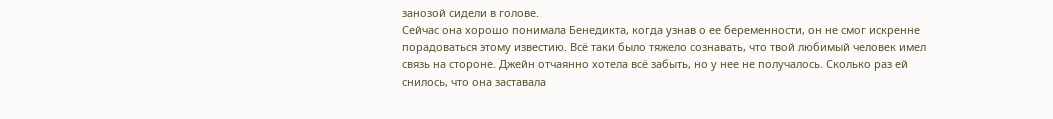занозой сидели в голове.
Сейчас она хорошо понимала Бенедикта, когда узнав о ее беременности, он не смог искренне порадоваться этому известию. Всё таки было тяжело сознавать, что твой любимый человек имел связь на стороне. Джейн отчаянно хотела всё забыть, но у нее не получалось. Сколько раз ей снилось, что она заставала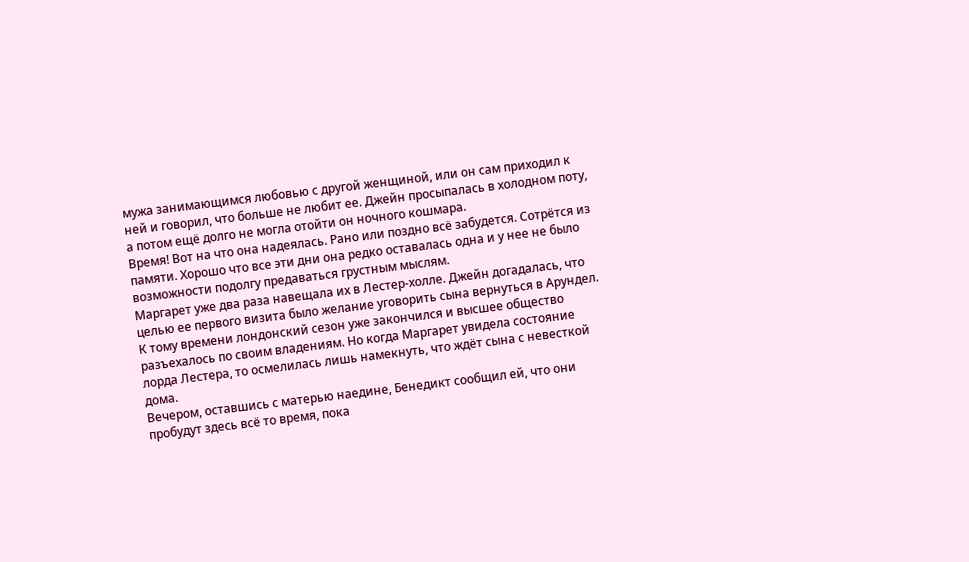мужа занимающимся любовью с другой женщиной, или он сам приходил к ней и говорил, что больше не любит ее. Джейн просыпалась в холодном поту, а потом ещё долго не могла отойти он ночного кошмара.
Время! Вот на что она надеялась. Рано или поздно всё забудется. Сотрётся из памяти. Хорошо что все эти дни она редко оставалась одна и у нее не было возможности подолгу предаваться грустным мыслям.
Маргарет уже два раза навещала их в Лестер-холле. Джейн догадалась, что целью ее первого визита было желание уговорить сына вернуться в Арундел. К тому времени лондонский сезон уже закончился и высшее общество разъехалось по своим владениям. Но когда Маргарет увидела состояние лорда Лестера, то осмелилась лишь намекнуть, что ждёт сына с невесткой дома.
Вечером, оставшись с матерью наедине, Бенедикт сообщил ей, что они пробудут здесь всё то время, пока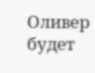Оливер будет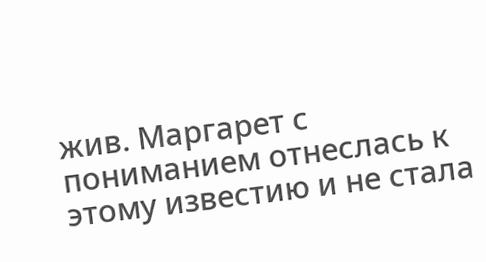жив. Маргарет с пониманием отнеслась к этому известию и не стала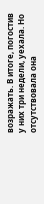возражать. В итоге, погостив у них три недели, уехала. Но отсутствовала она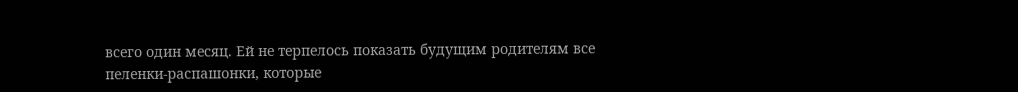всего один месяц. Ей не терпелось показать будущим родителям все пеленки-распашонки, которые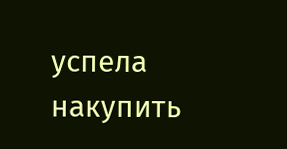успела накупить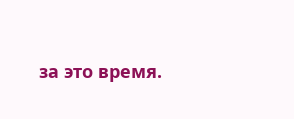за это время.